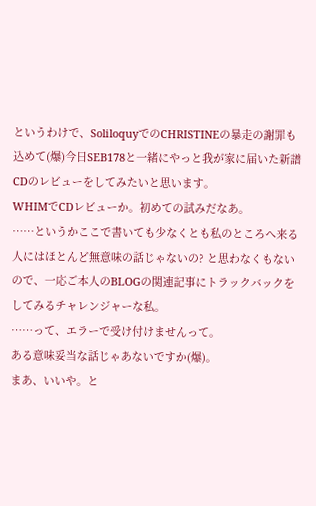というわけで、SoliloquyでのCHRISTINEの暴走の謝罪も込めて(爆)今日SEB178と一緒にやっと我が家に届いた新譜CDのレビューをしてみたいと思います。
WHIMでCDレビューか。初めての試みだなあ。
……というかここで書いても少なくとも私のところへ来る人にはほとんど無意味の話じゃないの? と思わなくもないので、一応ご本人のBLOGの関連記事にトラックバックをしてみるチャレンジャーな私。
……って、エラーで受け付けませんって。
ある意味妥当な話じゃあないですか(爆)。
まあ、いいや。と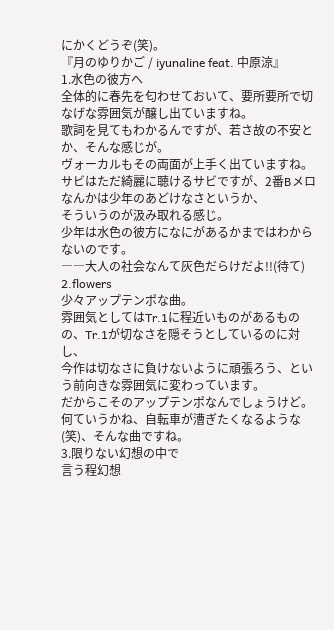にかくどうぞ(笑)。
『月のゆりかご / iyunaline feat. 中原涼』
1.水色の彼方へ
全体的に春先を匂わせておいて、要所要所で切なげな雰囲気が醸し出ていますね。
歌詞を見てもわかるんですが、若さ故の不安とか、そんな感じが。
ヴォーカルもその両面が上手く出ていますね。
サビはただ綺麗に聴けるサビですが、2番Bメロなんかは少年のあどけなさというか、
そういうのが汲み取れる感じ。
少年は水色の彼方になにがあるかまではわからないのです。
――大人の社会なんて灰色だらけだよ!!(待て)
2.flowers
少々アップテンポな曲。
雰囲気としてはTr.1に程近いものがあるものの、Tr.1が切なさを隠そうとしているのに対し、
今作は切なさに負けないように頑張ろう、という前向きな雰囲気に変わっています。
だからこそのアップテンポなんでしょうけど。
何ていうかね、自転車が漕ぎたくなるような(笑)、そんな曲ですね。
3.限りない幻想の中で
言う程幻想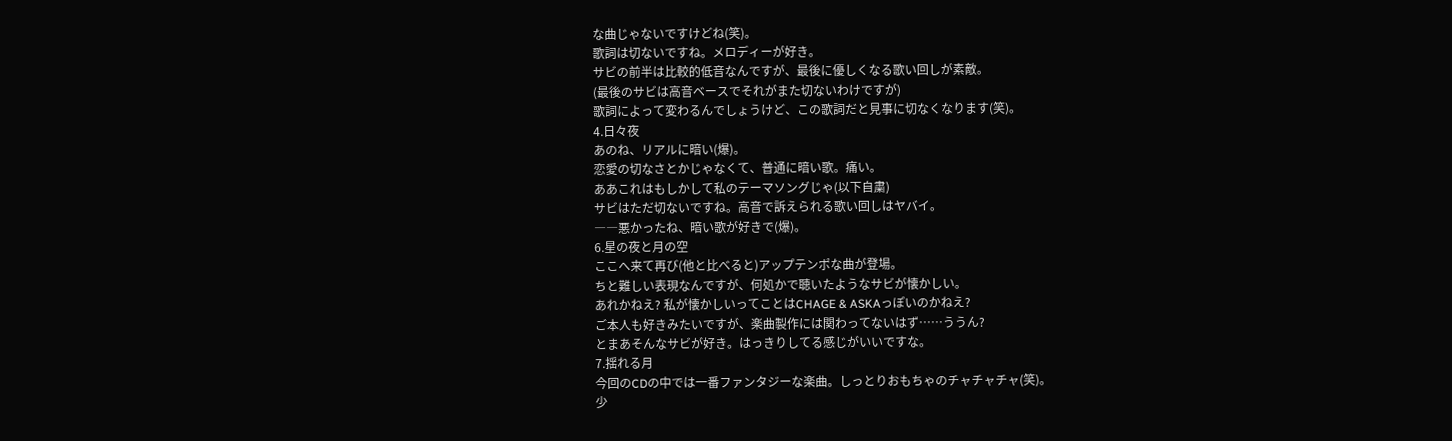な曲じゃないですけどね(笑)。
歌詞は切ないですね。メロディーが好き。
サビの前半は比較的低音なんですが、最後に優しくなる歌い回しが素敵。
(最後のサビは高音ベースでそれがまた切ないわけですが)
歌詞によって変わるんでしょうけど、この歌詞だと見事に切なくなります(笑)。
4.日々夜
あのね、リアルに暗い(爆)。
恋愛の切なさとかじゃなくて、普通に暗い歌。痛い。
ああこれはもしかして私のテーマソングじゃ(以下自粛)
サビはただ切ないですね。高音で訴えられる歌い回しはヤバイ。
――悪かったね、暗い歌が好きで(爆)。
6.星の夜と月の空
ここへ来て再び(他と比べると)アップテンポな曲が登場。
ちと難しい表現なんですが、何処かで聴いたようなサビが懐かしい。
あれかねえ? 私が懐かしいってことはCHAGE & ASKAっぽいのかねえ?
ご本人も好きみたいですが、楽曲製作には関わってないはず……ううん?
とまあそんなサビが好き。はっきりしてる感じがいいですな。
7.揺れる月
今回のCDの中では一番ファンタジーな楽曲。しっとりおもちゃのチャチャチャ(笑)。
少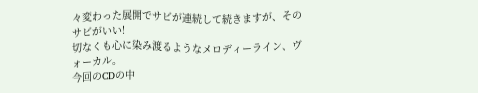々変わった展開でサビが連続して続きますが、そのサビがいい!
切なくも心に染み渡るようなメロディーライン、ヴォーカル。
今回のCDの中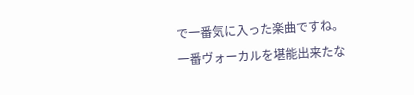で一番気に入った楽曲ですね。
一番ヴォーカルを堪能出来たな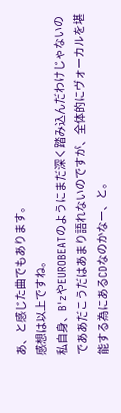あ、と感じた曲でもあります。
感想は以上ですね。
私自身、B'zやEUROBEATのようにまだ深く踏み込んだわけじゃないのでああだこうだはあまり語れないのですが、全体的にヴォーカルを堪能する為にあるCDなのかなー、と。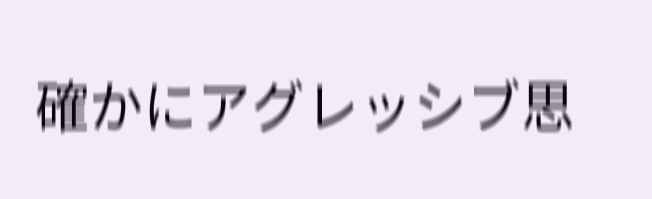確かにアグレッシブ思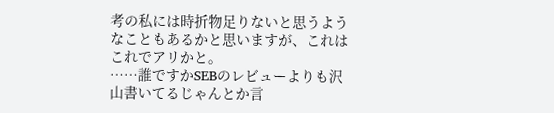考の私には時折物足りないと思うようなこともあるかと思いますが、これはこれでアリかと。
……誰ですかSEBのレビューよりも沢山書いてるじゃんとか言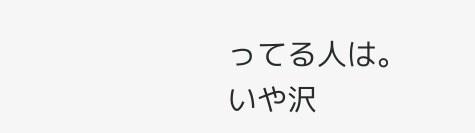ってる人は。
いや沢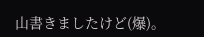山書きましたけど(爆)。